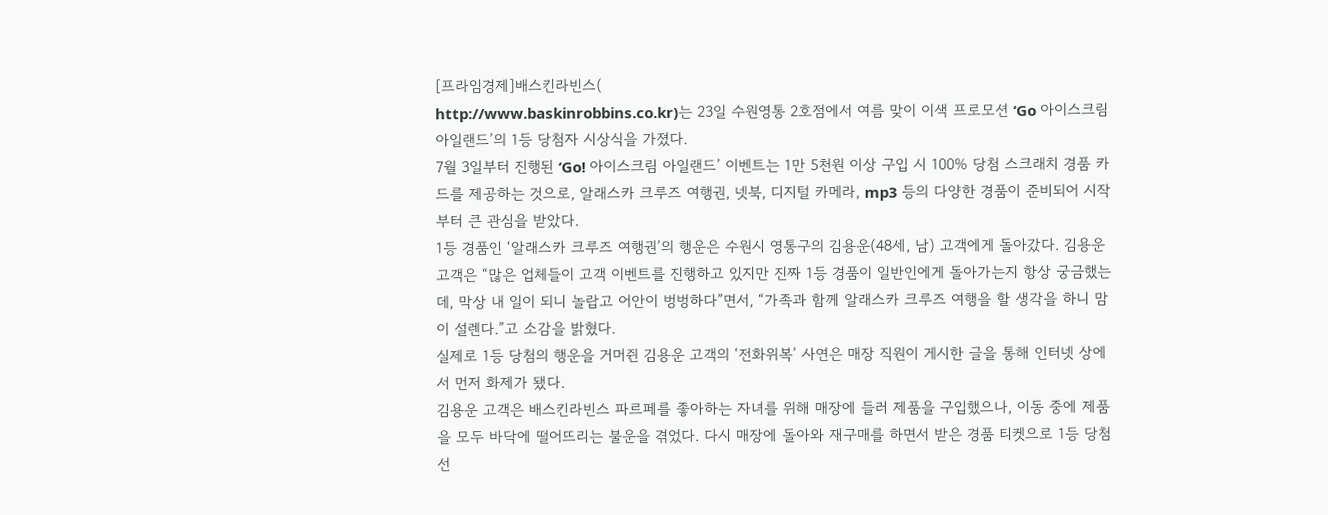[프라임경제]배스킨라빈스(
http://www.baskinrobbins.co.kr)는 23일 수원영통 2호점에서 여름 맞이 이색 프로모션 ‘Go 아이스크림 아일랜드’의 1등 당첨자 시상식을 가졌다.
7월 3일부터 진행된 ‘Go! 아이스크림 아일랜드’ 이벤트는 1만 5천원 이상 구입 시 100% 당첨 스크래치 경품 카드를 제공하는 것으로, 알래스카 크루즈 여행권, 넷북, 디지털 카메라, mp3 등의 다양한 경품이 준비되어 시작부터 큰 관심을 받았다.
1등 경품인 ‘알래스카 크루즈 여행권’의 행운은 수원시 영통구의 김용운(48세, 남) 고객에게 돌아갔다. 김용운 고객은 “많은 업체들이 고객 이벤트를 진행하고 있지만 진짜 1등 경품이 일반인에게 돌아가는지 항상 궁금했는데, 막상 내 일이 되니 놀랍고 어안이 벙벙하다”면서, “가족과 함께 알래스카 크루즈 여행을 할 생각을 하니 맘이 설렌다.”고 소감을 밝혔다.
실제로 1등 당첨의 행운을 거머쥔 김용운 고객의 ‘전화위복’ 사연은 매장 직원이 게시한 글을 통해 인터넷 상에서 먼저 화제가 됐다.
김용운 고객은 배스킨라빈스 파르페를 좋아하는 자녀를 위해 매장에 들러 제품을 구입했으나, 이동 중에 제품을 모두 바닥에 떨어뜨리는 불운을 겪었다. 다시 매장에 돌아와 재구매를 하면서 받은 경품 티켓으로 1등 당첨 선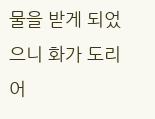물을 받게 되었으니 화가 도리어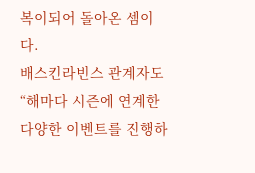복이되어 돌아온 셈이다.
배스킨라빈스 관계자도 “해마다 시즌에 연계한 다양한 이벤트를 진행하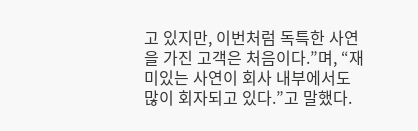고 있지만, 이번처럼 독특한 사연을 가진 고객은 처음이다.”며, “재미있는 사연이 회사 내부에서도 많이 회자되고 있다.”고 말했다.